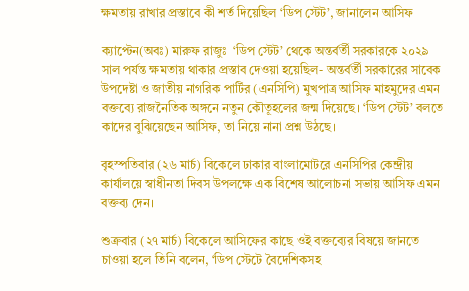ক্ষমতায় রাখার প্রস্তাবে কী শর্ত দিয়েছিল ‘ডিপ স্টেট’, জানালেন আসিফ

ক্যাপ্টেন(অবঃ) মারুফ রাজুঃ  ‘ডিপ স্টেট’ থেকে অন্তর্বর্তী সরকারকে ২০২৯ সাল পর্যন্ত ক্ষমতায় থাকার প্রস্তাব দেওয়া হয়েছিল- অন্তর্বর্তী সরকারের সাবেক উপদেষ্টা ও জাতীয় নাগরিক পার্টির (এনসিপি) মুখপাত্র আসিফ মাহমুদের এমন বক্তব্যে রাজনৈতিক অঙ্গনে নতুন কৌতূহলের জন্ম দিয়েছে। ‘ডিপ স্টেট’ বলতে কাদের বুঝিয়েছেন আসিফ, তা নিয়ে নানা প্রশ্ন উঠছে।

বৃহস্পতিবার (২৬ মার্চ) বিকেলে ঢাকার বাংলামোটরে এনসিপির কেন্দ্রীয় কার্যালয়ে স্বাধীনতা দিবস উপলক্ষে এক বিশেষ আলোচনা সভায় আসিফ এমন বক্তব্য দেন।

শুক্রবার (২৭ মার্চ) বিকেলে আসিফের কাছে ওই বক্তব্যের বিষয়ে জানতে চাওয়া হলে তিনি বলেন, ‘ডিপ স্টেটে বৈদেশিকসহ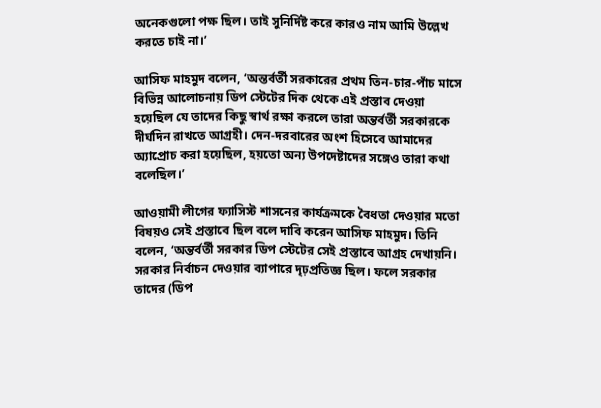অনেকগুলো পক্ষ ছিল। তাই সুনির্দিষ্ট করে কারও নাম আমি উল্লেখ করতে চাই না।’

আসিফ মাহমুদ বলেন, ‘অন্তর্বর্তী সরকারের প্রথম তিন-চার-পাঁচ মাসে বিভিন্ন আলোচনায় ডিপ স্টেটের দিক থেকে এই প্রস্তাব দেওয়া হয়েছিল যে তাদের কিছু স্বার্থ রক্ষা করলে তারা অন্তর্বর্তী সরকারকে দীর্ঘদিন রাখতে আগ্রহী। দেন-দরবারের অংশ হিসেবে আমাদের অ্যাপ্রোচ করা হয়েছিল, হয়তো অন্য উপদেষ্টাদের সঙ্গেও তারা কথা বলেছিল।’

আওয়ামী লীগের ফ্যাসিস্ট শাসনের কার্যক্রমকে বৈধতা দেওয়ার মতো বিষয়ও সেই প্রস্তাবে ছিল বলে দাবি করেন আসিফ মাহমুদ। তিনি বলেন, ‘অন্তর্বর্তী সরকার ডিপ স্টেটের সেই প্রস্তাবে আগ্রহ দেখায়নি। সরকার নির্বাচন দেওয়ার ব্যাপারে দৃঢ়প্রতিজ্ঞ ছিল। ফলে সরকার তাদের (ডিপ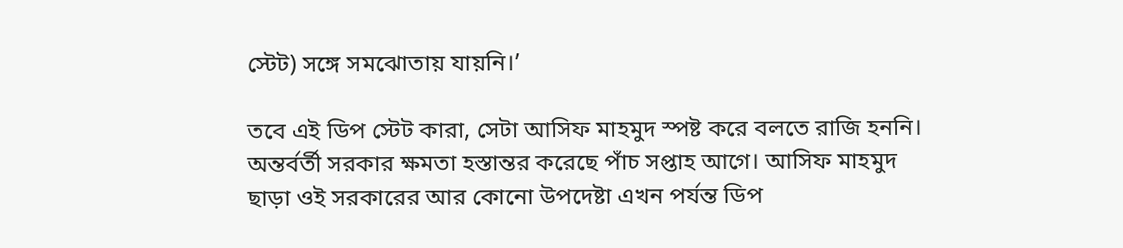স্টেট) সঙ্গে সমঝোতায় যায়নি।’

তবে এই ডিপ স্টেট কারা, সেটা আসিফ মাহমুদ স্পষ্ট করে বলতে রাজি হননি। অন্তর্বর্তী সরকার ক্ষমতা হস্তান্তর করেছে পাঁচ সপ্তাহ আগে। আসিফ মাহমুদ ছাড়া ওই সরকারের আর কোনো উপদেষ্টা এখন পর্যন্ত ডিপ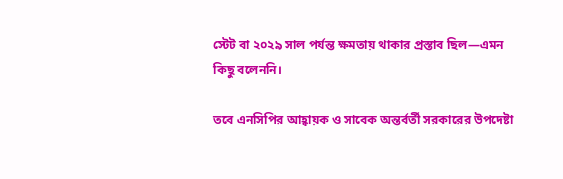স্টেট বা ২০২৯ সাল পর্যন্ত ক্ষমতায় থাকার প্রস্তাব ছিল—এমন কিছু বলেননি।

তবে এনসিপির আহ্বায়ক ও সাবেক অন্তর্বর্তী সরকারের উপদেষ্টা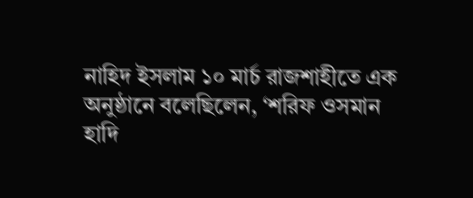নাহিদ ইসলাম ১০ মার্চ রাজশাহীতে এক অনুষ্ঠানে বলেছিলেন, ‘শরিফ ওসমান হাদি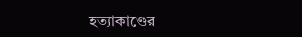হত্যাকাণ্ডের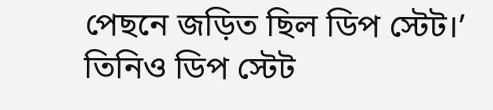পেছনে জড়িত ছিল ডিপ স্টেট।’ তিনিও ডিপ স্টেট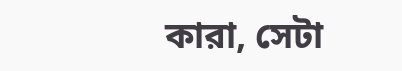কারা, সেটা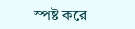স্পষ্ট করে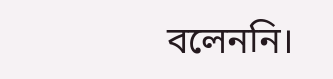বলেননি।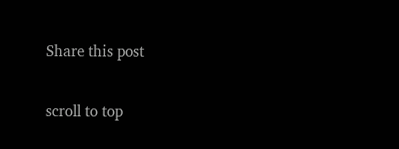Share this post

scroll to top